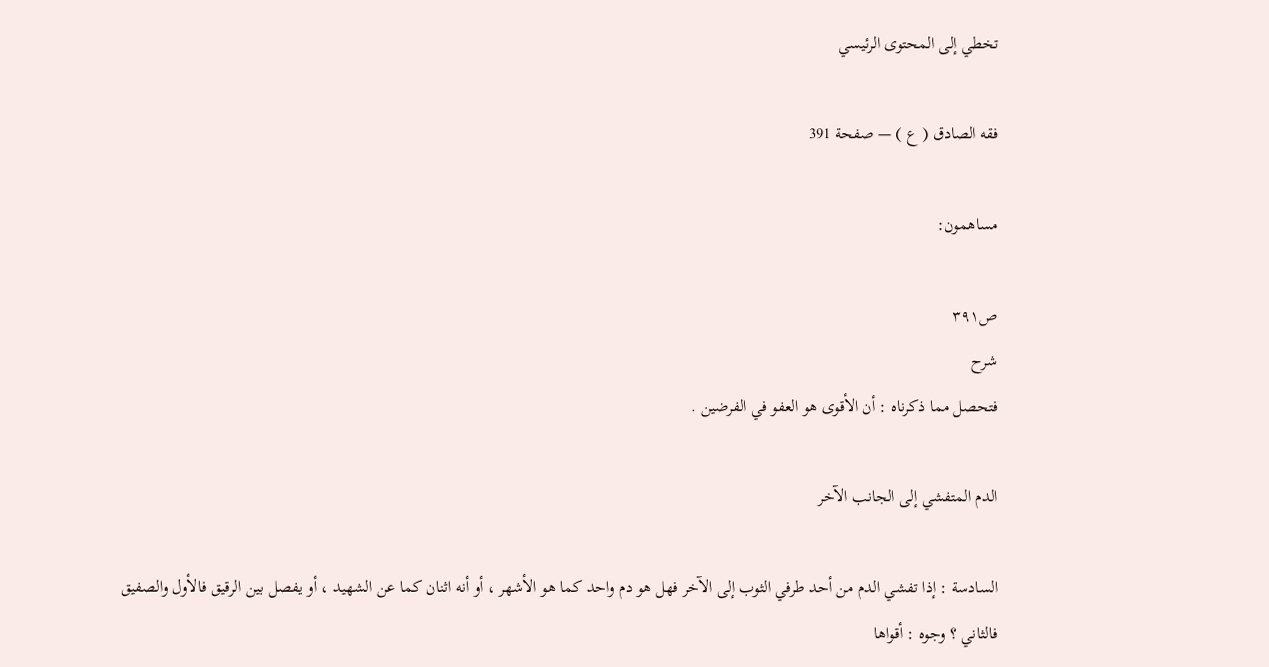تخطي إلى المحتوى الرئيسي

فقه الصادق ( ع ) — صفحة 391

مساهمون:

ص٣٩١
شرح
فتحصل مما ذكرناه : أن الأقوى هو العفو في الفرضين .

الدم المتفشي إلى الجانب الآخر

السادسة : إذا تفشي الدم من أحد طرفي الثوب إلى الآخر فهل هو دم واحد كما هو الأشهر ، أو أنه اثنان كما عن الشهيد ، أو يفصل بين الرقيق فالأول والصفيق فالثاني ؟ وجوه : أقواها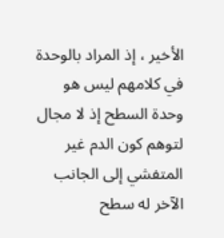الأخير ، إذ المراد بالوحدة في كلامهم ليس هو وحدة السطح إذ لا مجال لتوهم كون الدم غير المتفشي إلى الجانب الآخر له سطح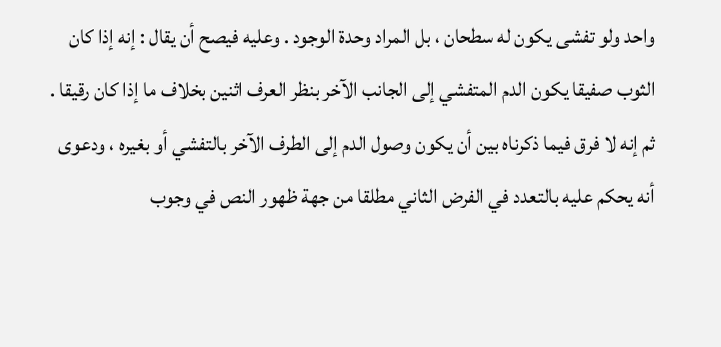واحد ولو تفشى يكون له سطحان ، بل المراد وحدة الوجود . وعليه فيصح أن يقال : إنه إذا كان الثوب صفيقا يكون الدم المتفشي إلى الجانب الآخر بنظر العرف اثنين بخلاف ما إذا كان رقيقا . ثم إنه لا فرق فيما ذكرناه بين أن يكون وصول الدم إلى الطرف الآخر بالتفشي أو بغيره ، ودعوى أنه يحكم عليه بالتعدد في الفرض الثاني مطلقا من جهة ظهور النص في وجوب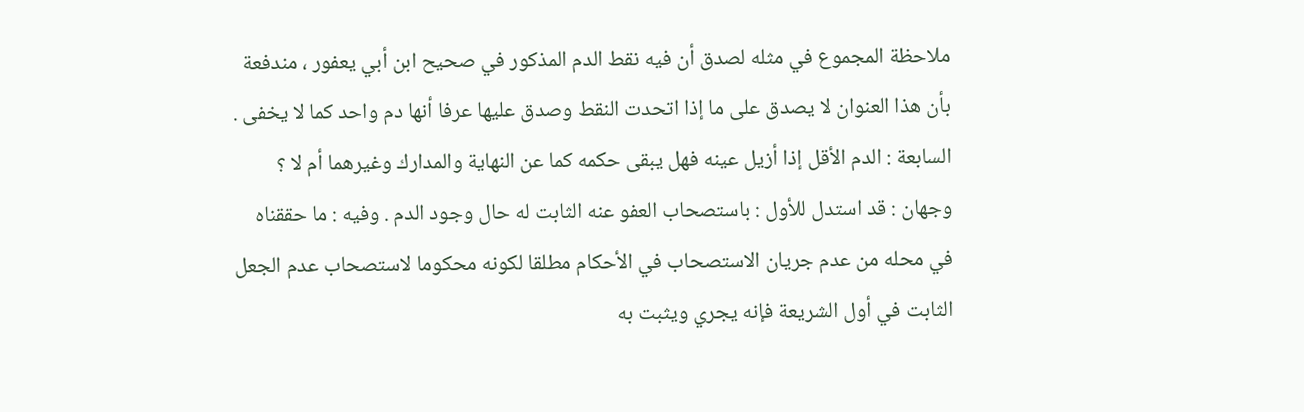ملاحظة المجموع في مثله لصدق أن فيه نقط الدم المذكور في صحيح ابن أبي يعفور ، مندفعة بأن هذا العنوان لا يصدق على ما إذا اتحدت النقط وصدق عليها عرفا أنها دم واحد كما لا يخفى . السابعة : الدم الأقل إذا أزيل عينه فهل يبقى حكمه كما عن النهاية والمدارك وغيرهما أم لا ؟ وجهان : قد استدل للأول : باستصحاب العفو عنه الثابت له حال وجود الدم . وفيه : ما حققناه في محله من عدم جريان الاستصحاب في الأحكام مطلقا لكونه محكوما لاستصحاب عدم الجعل الثابت في أول الشريعة فإنه يجري ويثبت به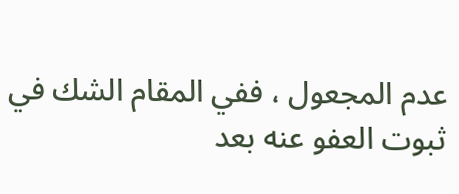عدم المجعول ، ففي المقام الشك في ثبوت العفو عنه بعد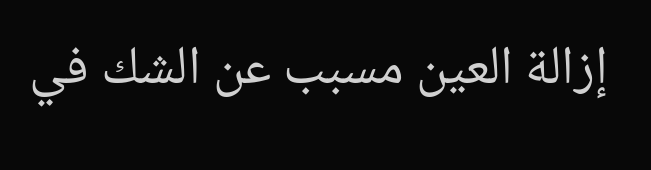إزالة العين مسبب عن الشك في